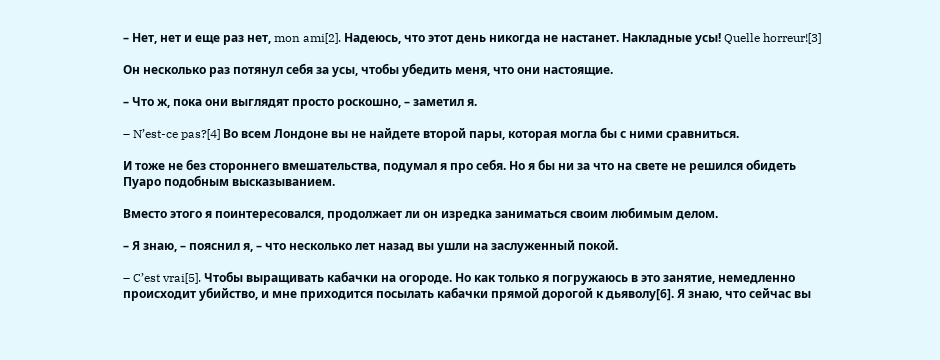– Нет, нет и еще раз нет, mon ami[2]. Надеюсь, что этот день никогда не настанет. Накладные усы! Quelle horreur![3]

Он несколько раз потянул себя за усы, чтобы убедить меня, что они настоящие.

– Что ж, пока они выглядят просто роскошно, – заметил я.

– N’est-ce pas?[4] Во всем Лондоне вы не найдете второй пары, которая могла бы с ними сравниться.

И тоже не без стороннего вмешательства, подумал я про себя. Но я бы ни за что на свете не решился обидеть Пуаро подобным высказыванием.

Вместо этого я поинтересовался, продолжает ли он изредка заниматься своим любимым делом.

– Я знаю, – пояснил я, – что несколько лет назад вы ушли на заслуженный покой.

– C’est vrai[5]. Чтобы выращивать кабачки на огороде. Но как только я погружаюсь в это занятие, немедленно происходит убийство, и мне приходится посылать кабачки прямой дорогой к дьяволу[6]. Я знаю, что сейчас вы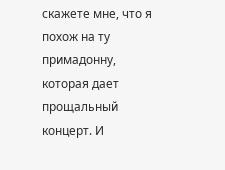скажете мне, что я похож на ту примадонну, которая дает прощальный концерт. И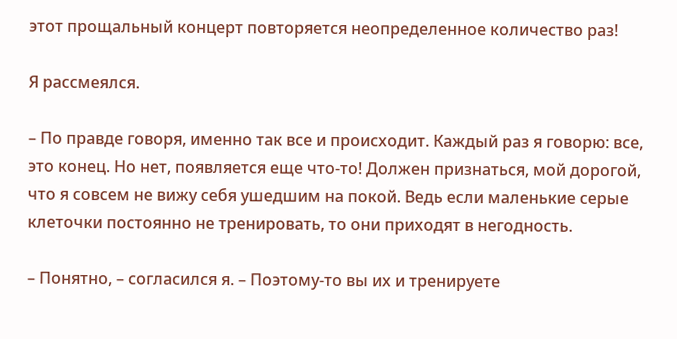этот прощальный концерт повторяется неопределенное количество раз!

Я рассмеялся.

– По правде говоря, именно так все и происходит. Каждый раз я говорю: все, это конец. Но нет, появляется еще что-то! Должен признаться, мой дорогой, что я совсем не вижу себя ушедшим на покой. Ведь если маленькие серые клеточки постоянно не тренировать, то они приходят в негодность.

– Понятно, – согласился я. – Поэтому-то вы их и тренируете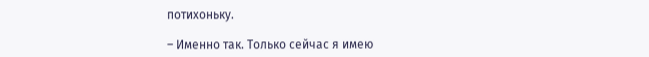потихоньку.

– Именно так. Только сейчас я имею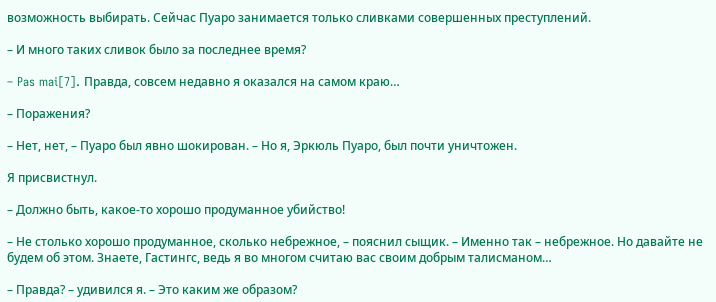возможность выбирать. Сейчас Пуаро занимается только сливками совершенных преступлений.

– И много таких сливок было за последнее время?

– Pas mai[7]. Правда, совсем недавно я оказался на самом краю…

– Поражения?

– Нет, нет, – Пуаро был явно шокирован. – Но я, Эркюль Пуаро, был почти уничтожен.

Я присвистнул.

– Должно быть, какое-то хорошо продуманное убийство!

– Не столько хорошо продуманное, сколько небрежное, – пояснил сыщик. – Именно так – небрежное. Но давайте не будем об этом. Знаете, Гастингс, ведь я во многом считаю вас своим добрым талисманом…

– Правда? – удивился я. – Это каким же образом?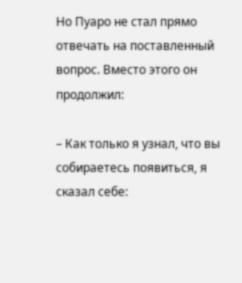Но Пуаро не стал прямо отвечать на поставленный вопрос. Вместо этого он продолжил:

– Как только я узнал, что вы собираетесь появиться, я сказал себе: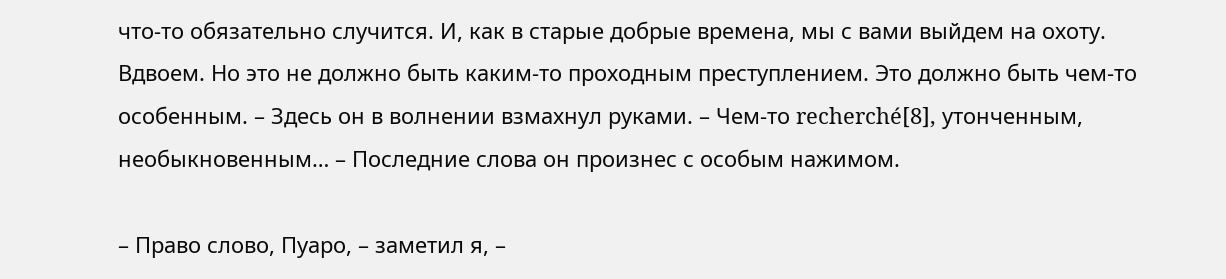что-то обязательно случится. И, как в старые добрые времена, мы с вами выйдем на охоту. Вдвоем. Но это не должно быть каким-то проходным преступлением. Это должно быть чем-то особенным. – Здесь он в волнении взмахнул руками. – Чем-то recherché[8], утонченным, необыкновенным… – Последние слова он произнес с особым нажимом.

– Право слово, Пуаро, – заметил я, –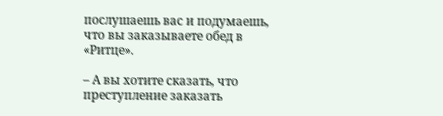послушаешь вас и подумаешь, что вы заказываете обед в «Ритце».

– А вы хотите сказать, что преступление заказать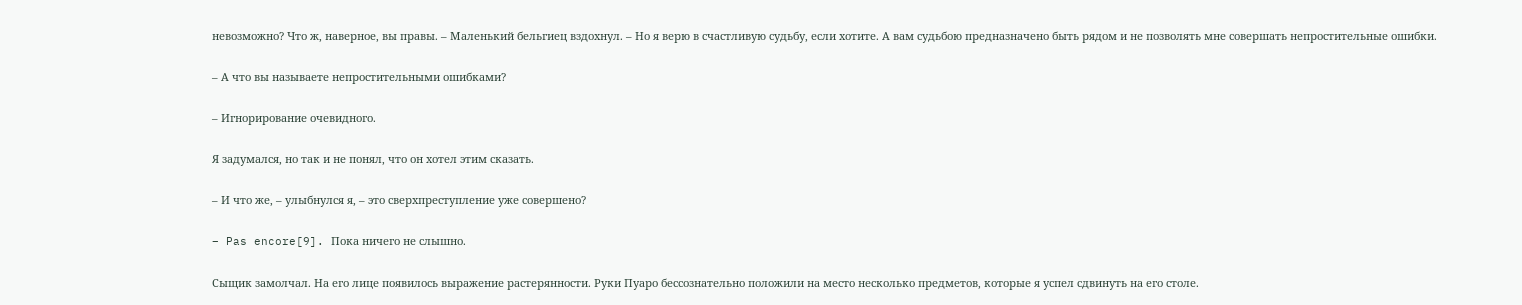невозможно? Что ж, наверное, вы правы. – Маленький бельгиец вздохнул. – Но я верю в счастливую судьбу, если хотите. А вам судьбою предназначено быть рядом и не позволять мне совершать непростительные ошибки.

– А что вы называете непростительными ошибками?

– Игнорирование очевидного.

Я задумался, но так и не понял, что он хотел этим сказать.

– И что же, – улыбнулся я, – это сверхпреступление уже совершено?

– Pas encore[9]. Пока ничего не слышно.

Сыщик замолчал. На его лице появилось выражение растерянности. Руки Пуаро бессознательно положили на место несколько предметов, которые я успел сдвинуть на его столе.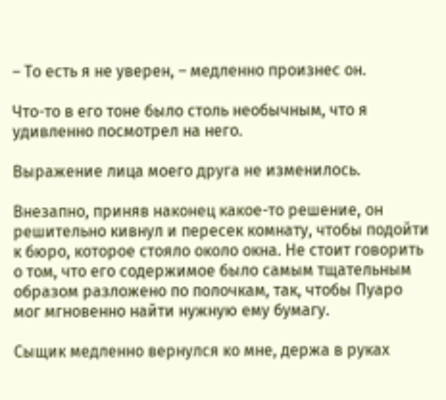– То есть я не уверен, – медленно произнес он.

Что-то в его тоне было столь необычным, что я удивленно посмотрел на него.

Выражение лица моего друга не изменилось.

Внезапно, приняв наконец какое-то решение, он решительно кивнул и пересек комнату, чтобы подойти к бюро, которое стояло около окна. Не стоит говорить о том, что его содержимое было самым тщательным образом разложено по полочкам, так, чтобы Пуаро мог мгновенно найти нужную ему бумагу.

Сыщик медленно вернулся ко мне, держа в руках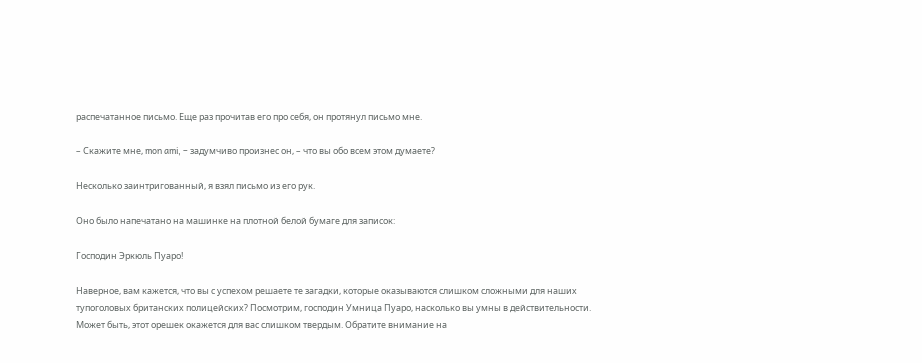распечатанное письмо. Еще раз прочитав его про себя, он протянул письмо мне.

– Скажите мне, mon ami, – задумчиво произнес он, – что вы обо всем этом думаете?

Несколько заинтригованный, я взял письмо из его рук.

Оно было напечатано на машинке на плотной белой бумаге для записок:

Господин Эркюль Пуаро!

Наверное, вам кажется, что вы с успехом решаете те загадки, которые оказываются слишком сложными для наших тупоголовых британских полицейских? Посмотрим, господин Умница Пуаро, насколько вы умны в действительности. Может быть, этот орешек окажется для вас слишком твердым. Обратите внимание на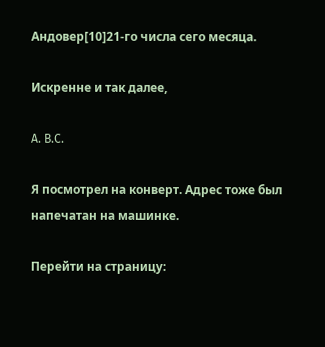Андовер[10]21-го числа сего месяца.

Искренне и так далее,

A. B.C.

Я посмотрел на конверт. Адрес тоже был напечатан на машинке.

Перейти на страницу: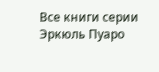Все книги серии Эркюль Пуаро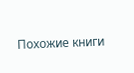Похожие книги